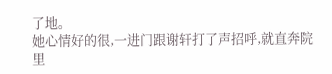了地。
她心情好的很,一进门跟谢轩打了声招呼,就直奔院里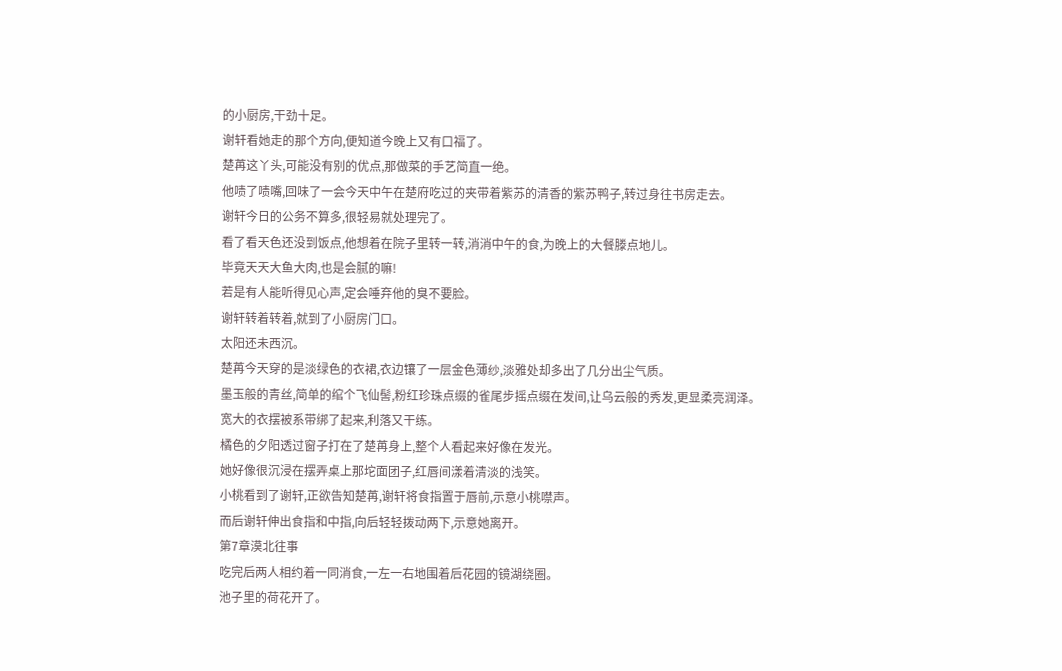的小厨房,干劲十足。
谢轩看她走的那个方向,便知道今晚上又有口福了。
楚苒这丫头,可能没有别的优点,那做菜的手艺简直一绝。
他啧了啧嘴,回味了一会今天中午在楚府吃过的夹带着紫苏的清香的紫苏鸭子,转过身往书房走去。
谢轩今日的公务不算多,很轻易就处理完了。
看了看天色还没到饭点,他想着在院子里转一转,消消中午的食,为晚上的大餐滕点地儿。
毕竟天天大鱼大肉,也是会腻的嘛!
若是有人能听得见心声,定会唾弃他的臭不要脸。
谢轩转着转着,就到了小厨房门口。
太阳还未西沉。
楚苒今天穿的是淡绿色的衣裙,衣边镶了一层金色薄纱,淡雅处却多出了几分出尘气质。
墨玉般的青丝,简单的绾个飞仙髻,粉红珍珠点缀的雀尾步摇点缀在发间,让乌云般的秀发,更显柔亮润泽。
宽大的衣摆被系带绑了起来,利落又干练。
橘色的夕阳透过窗子打在了楚苒身上,整个人看起来好像在发光。
她好像很沉浸在摆弄桌上那坨面团子,红唇间漾着清淡的浅笑。
小桃看到了谢轩,正欲告知楚苒,谢轩将食指置于唇前,示意小桃噤声。
而后谢轩伸出食指和中指,向后轻轻拨动两下,示意她离开。
第7章漠北往事
吃完后两人相约着一同消食,一左一右地围着后花园的镜湖绕圈。
池子里的荷花开了。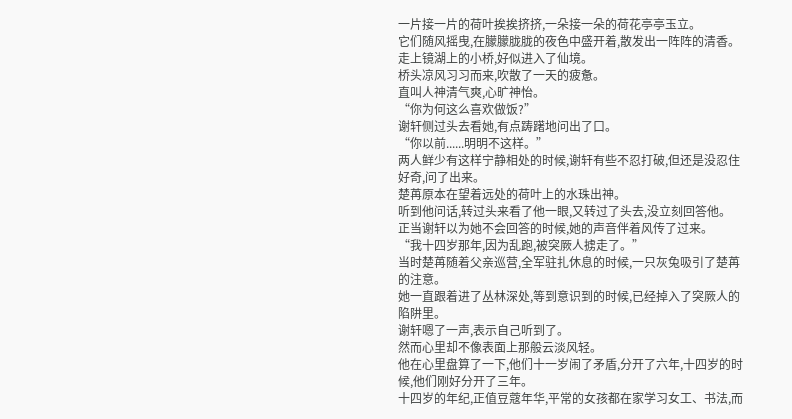一片接一片的荷叶挨挨挤挤,一朵接一朵的荷花亭亭玉立。
它们随风摇曳,在朦朦胧胧的夜色中盛开着,散发出一阵阵的清香。
走上镜湖上的小桥,好似进入了仙境。
桥头凉风习习而来,吹散了一天的疲惫。
直叫人神清气爽,心旷神怡。
“你为何这么喜欢做饭?”
谢轩侧过头去看她,有点踌躇地问出了口。
“你以前......明明不这样。”
两人鲜少有这样宁静相处的时候,谢轩有些不忍打破,但还是没忍住好奇,问了出来。
楚苒原本在望着远处的荷叶上的水珠出神。
听到他问话,转过头来看了他一眼,又转过了头去,没立刻回答他。
正当谢轩以为她不会回答的时候,她的声音伴着风传了过来。
“我十四岁那年,因为乱跑,被突厥人掳走了。”
当时楚苒随着父亲巡营,全军驻扎休息的时候,一只灰兔吸引了楚苒的注意。
她一直跟着进了丛林深处,等到意识到的时候,已经掉入了突厥人的陷阱里。
谢轩嗯了一声,表示自己听到了。
然而心里却不像表面上那般云淡风轻。
他在心里盘算了一下,他们十一岁闹了矛盾,分开了六年,十四岁的时候,他们刚好分开了三年。
十四岁的年纪,正值豆蔻年华,平常的女孩都在家学习女工、书法,而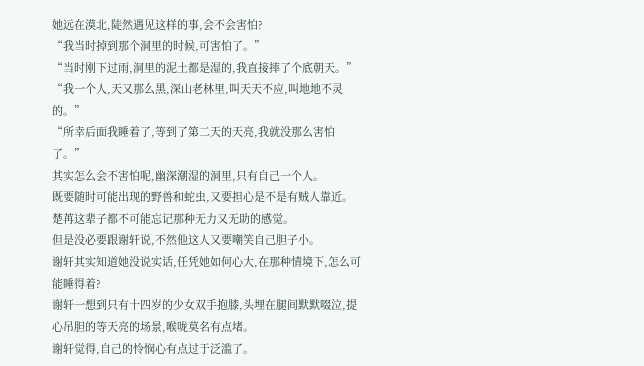她远在漠北,陡然遇见这样的事,会不会害怕?
“我当时掉到那个洞里的时候,可害怕了。”
“当时刚下过雨,洞里的泥土都是湿的,我直接摔了个底朝天。”
“我一个人,天又那么黑,深山老林里,叫天天不应,叫地地不灵的。”
“所幸后面我睡着了,等到了第二天的天亮,我就没那么害怕了。”
其实怎么会不害怕呢,幽深潮湿的洞里,只有自己一个人。
既要随时可能出现的野兽和蛇虫,又要担心是不是有贼人靠近。
楚苒这辈子都不可能忘记那种无力又无助的感觉。
但是没必要跟谢轩说,不然他这人又要嘲笑自己胆子小。
谢轩其实知道她没说实话,任凭她如何心大,在那种情境下,怎么可能睡得着?
谢轩一想到只有十四岁的少女双手抱膝,头埋在腿间默默啜泣,提心吊胆的等天亮的场景,喉咙莫名有点堵。
谢轩觉得,自己的怜悯心有点过于泛滥了。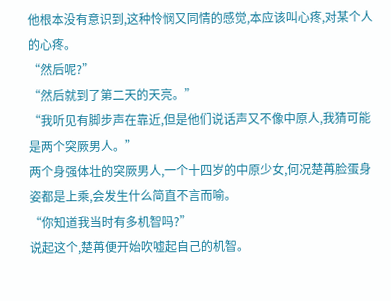他根本没有意识到,这种怜悯又同情的感觉,本应该叫心疼,对某个人的心疼。
“然后呢?”
“然后就到了第二天的天亮。”
“我听见有脚步声在靠近,但是他们说话声又不像中原人,我猜可能是两个突厥男人。”
两个身强体壮的突厥男人,一个十四岁的中原少女,何况楚苒脸蛋身姿都是上乘,会发生什么简直不言而喻。
“你知道我当时有多机智吗?”
说起这个,楚苒便开始吹嘘起自己的机智。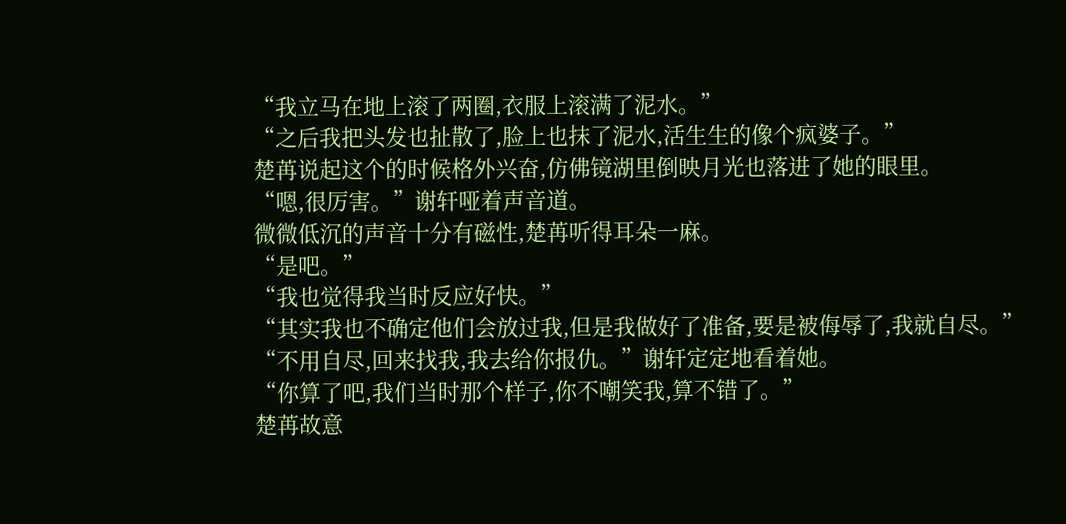“我立马在地上滚了两圈,衣服上滚满了泥水。”
“之后我把头发也扯散了,脸上也抹了泥水,活生生的像个疯婆子。”
楚苒说起这个的时候格外兴奋,仿佛镜湖里倒映月光也落进了她的眼里。
“嗯,很厉害。”谢轩哑着声音道。
微微低沉的声音十分有磁性,楚苒听得耳朵一麻。
“是吧。”
“我也觉得我当时反应好快。”
“其实我也不确定他们会放过我,但是我做好了准备,要是被侮辱了,我就自尽。”
“不用自尽,回来找我,我去给你报仇。”谢轩定定地看着她。
“你算了吧,我们当时那个样子,你不嘲笑我,算不错了。”
楚苒故意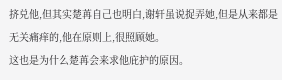挤兑他,但其实楚苒自己也明白,谢轩虽说捉弄她,但是从来都是无关痛痒的,他在原则上,很照顾她。
这也是为什么楚苒会来求他庇护的原因。